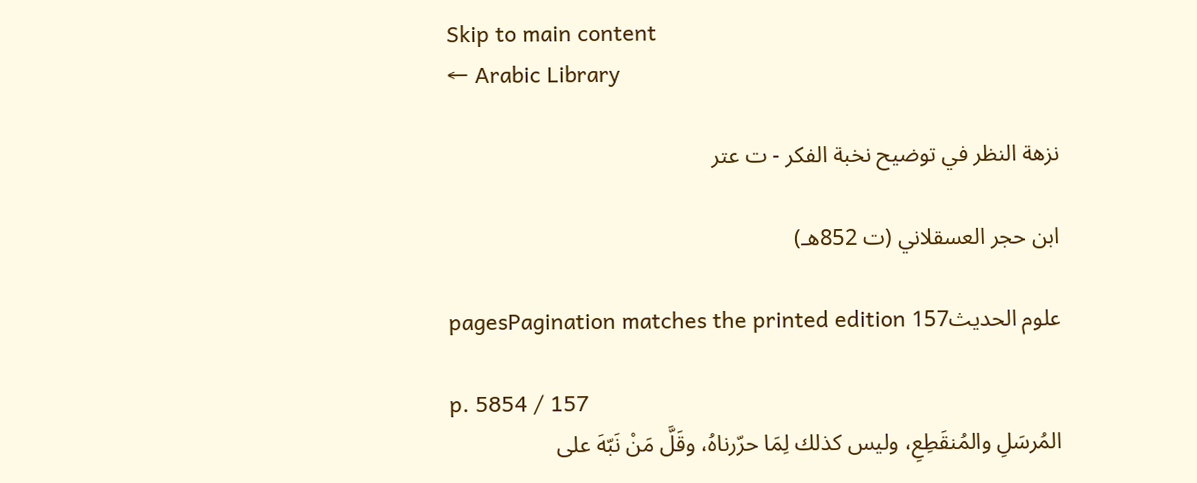Skip to main content
← Arabic Library

نزهة النظر في توضيح نخبة الفكر - ت عتر

ابن حجر العسقلاني (ت 852هـ)

علوم الحديث157 pagesPagination matches the printed edition

p. 5854 / 157
المُرسَلِ والمُنقَطِعِ، وليس كذلك لِمَا حرّرناهُ، وقَلَّ مَنْ نَبّهَ على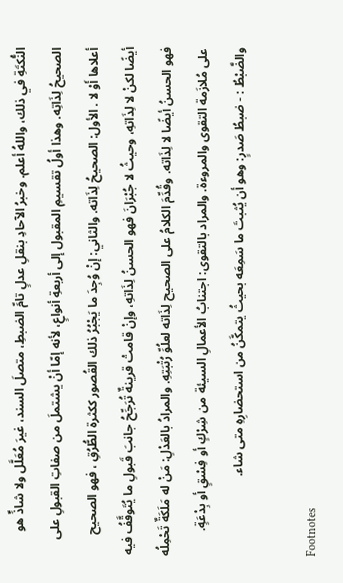النُّكتَةِ في ذلك، واللهُ أعلم. وخبرُ الآحادِ بنقلِ عدلٍ تامِّ الضبطِ، متصلَ السند، غيرَ مُعَلَّل ولا شاذٍّ هو الصحيحُ لِذَاتِه. وهذا أولُ تقسيمِ المقبول إلى أربعةِ أنواعٍ، لأنه إمّا أنْ يشتملَ من صفاتِ القبولِ على أعلاها أَوْ لا . الأول: الصحيحُ لِذَاته. والثاني: إنْ وُجِدَ ما يَجْبُرُ ذلك القُصور ككثرة الطُّرُقِ ، فهو الصحيح أيضًا لكنْ لا لِذَاتهِ، وحيثُ لا جُبْرَانَ فهو الحسنُ لِذَاتهِ، وإنْ قامتْ قرينةٌ تُرَجِّحُ جانبَ قَبولِ ما يُتَوقَّفُ فيه فهو الحسنُ أيضًا لا لِذَاته. وقُدِّمَ الكلامُ على الصحيح لِذَاته لعلُوِّ رُتْبَتِهِ. والمرادُ بالعَدْلِ: مَنْ له مَلَكَةٌ تَحْمِلُه على مُلازَمة التقوى والمروءة. والمراد بالتقوى: اجتنابُ الأعمالِ السيئة من شِرْكٍ أو فِسْقٍ أو بِدْعَةٍ. والضَّبْطُ : - ضبطُ صَدرٍ: وهو أن يُثبتَ ما سَمِعَه بحيثُ يتمكَّنُ من استحضارِهِ متى شاء.

Footnotes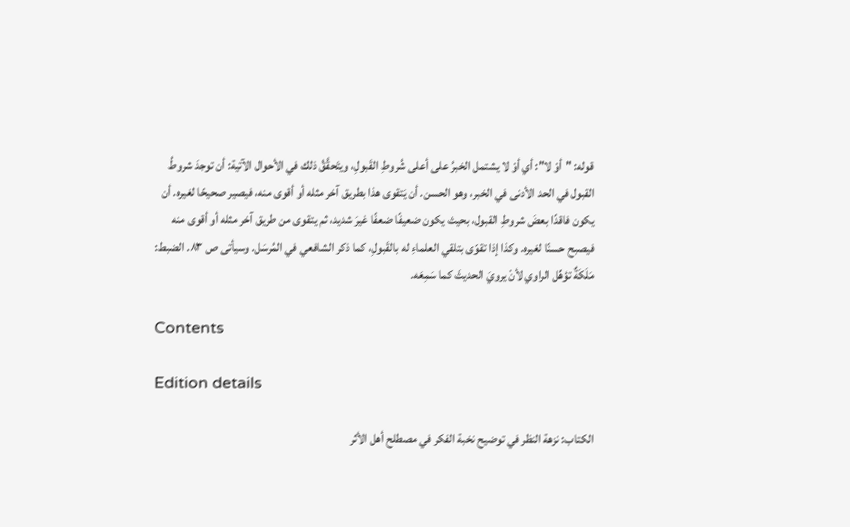قوله: "أوْ لا": أي أوْ لا يشتمل الخبرُ على أعلى شُروطِ القَبولِ، ويتَحقَّقُ ذلك في الأحوال الآتية: أن توجدَ شروطُ القبول في الحد الأدنى في الخبر، وهو الحسن. أن يَتقوى هذا بطريق آخر مثله أو أقوى منه، فيصير صحيحًا لغيره. أن يكون فاقدًا بعضَ شروطِ القبول، بحيث يكون ضعيفًا ضعفًا غيرَ شديد، ثم يتقوى من طريق آخر مثله أو أقوى منه فيصبح حسنًا لغيره. وكذا إذا تقوّى بتلقي العلماءِ له بالقَبولِ، كما ذكر الشافعي في المُرسَل. وسيأتى ص ٨٣. الضبط: مَلَكَةٌ تؤهِّل الراوي لأنْ يرويَ الحديثَ كما سَمِعَه.

Contents

Edition details

الكتاب: نزهة النظر في توضيح نخبة الفكر في مصطلح أهل الأثر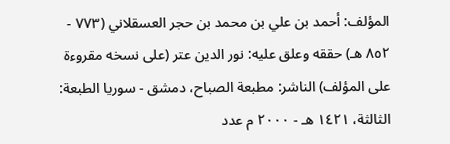المؤلف: أحمد بن علي بن محمد بن حجر العسقلاني (٧٧٣ - ٨٥٢ هـ) حققه وعلق عليه: نور الدين عتر (على نسخه مقروءة على المؤلف) الناشر: مطبعة الصباح، دمشق - سوريا الطبعة: الثالثة، ١٤٢١ هـ - ٢٠٠٠ م عدد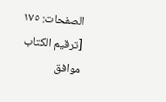الصفحات: ١٧٥ [ترقيم الكتاب موافق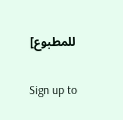للمطبوع]

Sign up to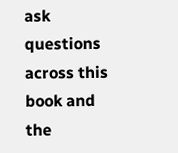ask questions across this book and the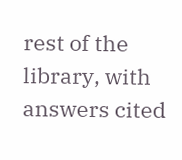rest of the library, with answers cited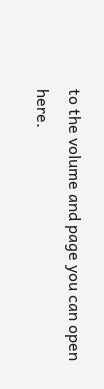to the volume and page you can open here.